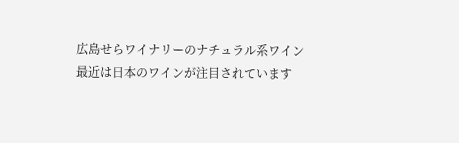広島せらワイナリーのナチュラル系ワイン
最近は日本のワインが注目されています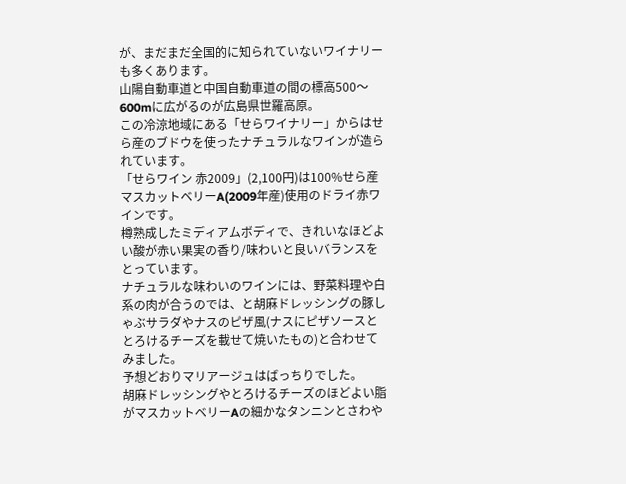が、まだまだ全国的に知られていないワイナリーも多くあります。
山陽自動車道と中国自動車道の間の標高500〜600mに広がるのが広島県世羅高原。
この冷涼地域にある「せらワイナリー」からはせら産のブドウを使ったナチュラルなワインが造られています。
「せらワイン 赤2009」(2,100円)は100%せら産マスカットベリーA(2009年産)使用のドライ赤ワインです。
樽熟成したミディアムボディで、きれいなほどよい酸が赤い果実の香り/味わいと良いバランスをとっています。
ナチュラルな味わいのワインには、野菜料理や白系の肉が合うのでは、と胡麻ドレッシングの豚しゃぶサラダやナスのピザ風(ナスにピザソースととろけるチーズを載せて焼いたもの)と合わせてみました。
予想どおりマリアージュはばっちりでした。
胡麻ドレッシングやとろけるチーズのほどよい脂がマスカットベリーAの細かなタンニンとさわや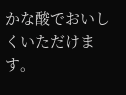かな酸でおいしくいただけます。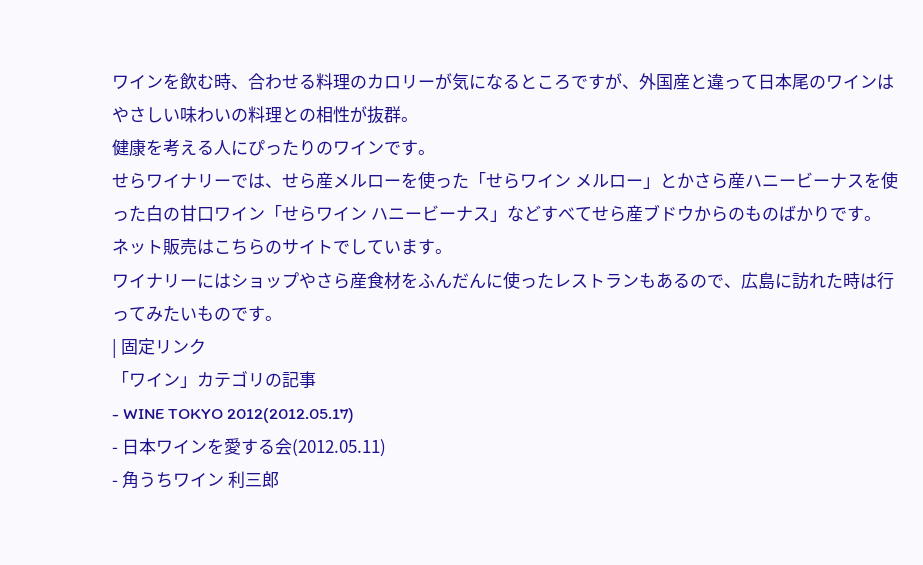ワインを飲む時、合わせる料理のカロリーが気になるところですが、外国産と違って日本尾のワインはやさしい味わいの料理との相性が抜群。
健康を考える人にぴったりのワインです。
せらワイナリーでは、せら産メルローを使った「せらワイン メルロー」とかさら産ハニービーナスを使った白の甘口ワイン「せらワイン ハニービーナス」などすべてせら産ブドウからのものばかりです。
ネット販売はこちらのサイトでしています。
ワイナリーにはショップやさら産食材をふんだんに使ったレストランもあるので、広島に訪れた時は行ってみたいものです。
| 固定リンク
「ワイン」カテゴリの記事
- WINE TOKYO 2012(2012.05.17)
- 日本ワインを愛する会(2012.05.11)
- 角うちワイン 利三郎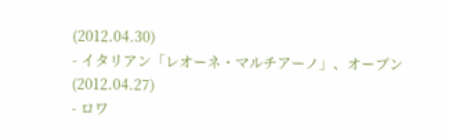(2012.04.30)
- イタリアン「レオーネ・マルチアーノ」、オープン(2012.04.27)
- ロワ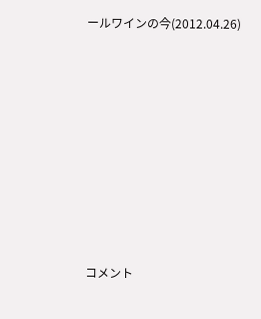ールワインの今(2012.04.26)








コメント